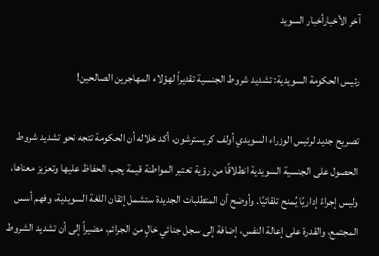آخر الأخبارأخبار السويد

رئيس الحكومة السويدية: تشديد شروط الجنسية تقديراً لهؤلاء المهاجرين الصالحين!

تصريح جديد لرئيس الوزراء السويدي أولف كريسترشون، أكد خلاله أن الحكومة تتجه نحو تشديد شروط الحصول على الجنسية السويدية انطلاقًا من رؤية تعتبر المواطنة قيمة يجب الحفاظ عليها وتعزيز معناها، وليس إجراءً إداريًا يُمنح تلقائيًا. وأوضح أن المتطلبات الجديدة ستشمل إتقان اللغة السويدية، وفهم أسس المجتمع، والقدرة على إعالة النفس، إضافة إلى سجل جنائي خالٍ من الجرائم، مضيراً إلى أن تشديد الشروط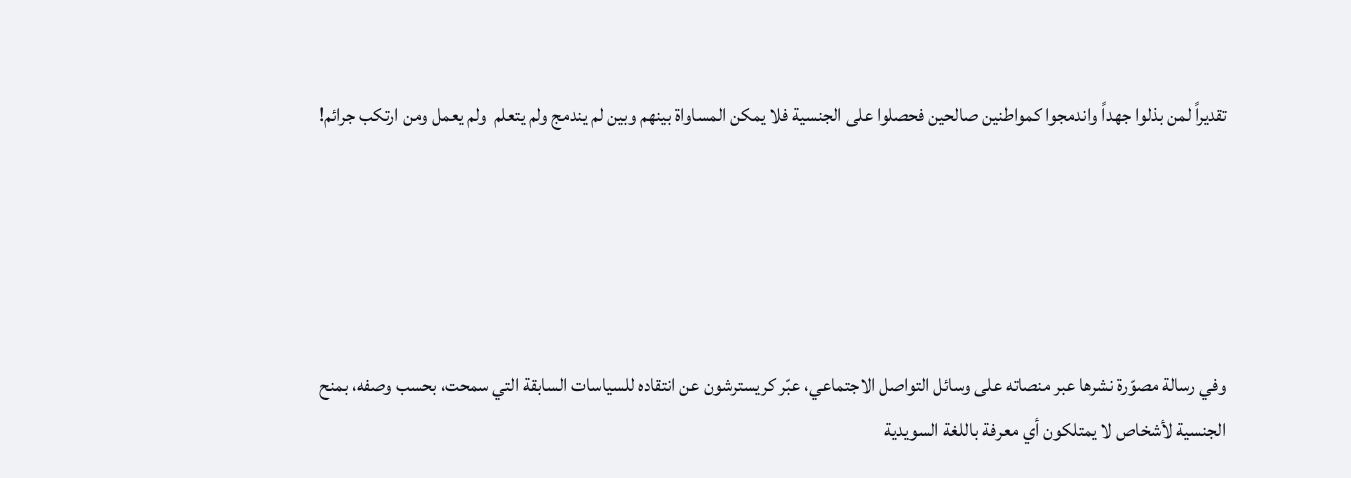تقديراً لمن بذلوا جهداً واندمجوا كمواطنين صالحين فحصلوا على الجنسية فلا يمكن المساواة بينهم وبين لم يندمج ولم يتعلم  ولم يعمل ومن ارتكب جرائم!





وفي رسالة مصوّرة نشرها عبر منصاته على وسائل التواصل الاجتماعي، عبّر كريسترشون عن انتقاده للسياسات السابقة التي سمحت، بحسب وصفه، بمنح الجنسية لأشخاص لا يمتلكون أي معرفة باللغة السويدية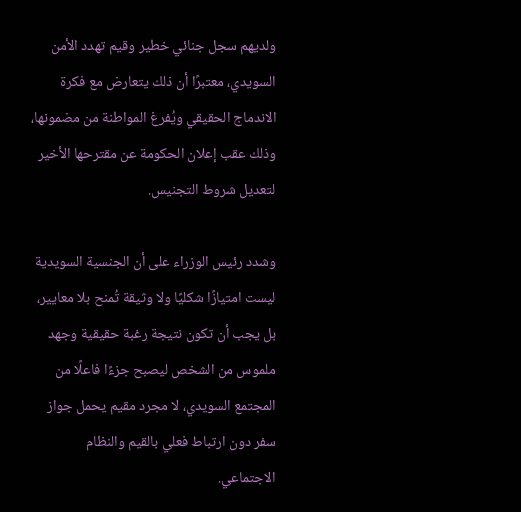ولديهم سجل جنائي خطير وقيم تهدد الأمن السويدي، معتبرًا أن ذلك يتعارض مع فكرة الاندماج الحقيقي ويُفرغ المواطنة من مضمونها، وذلك عقب إعلان الحكومة عن مقترحها الأخير لتعديل شروط التجنيس.

وشدد رئيس الوزراء على أن الجنسية السويدية ليست امتيازًا شكليًا ولا وثيقة تُمنح بلا معايير، بل يجب أن تكون نتيجة رغبة حقيقية وجهد ملموس من الشخص ليصبح جزءًا فاعلًا من المجتمع السويدي، لا مجرد مقيم يحمل جواز سفر دون ارتباط فعلي بالقيم والنظام الاجتماعي.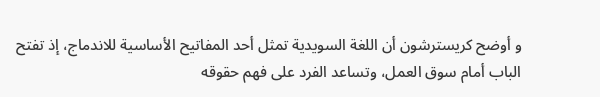و أوضح كريسترشون أن اللغة السويدية تمثل أحد المفاتيح الأساسية للاندماج، إذ تفتح الباب أمام سوق العمل، وتساعد الفرد على فهم حقوقه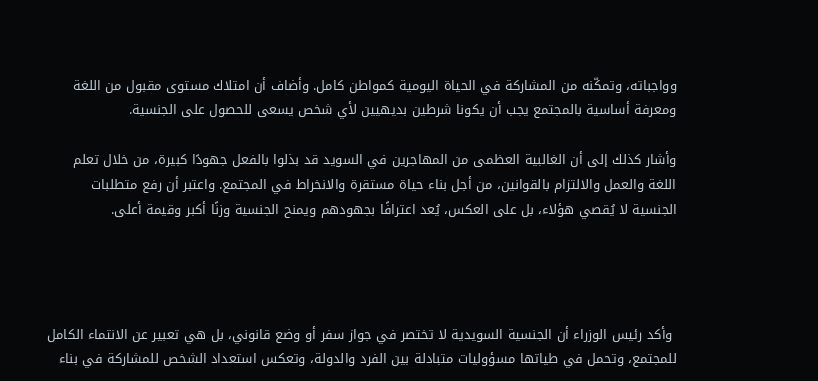وواجباته، وتمكّنه من المشاركة في الحياة اليومية كمواطن كامل. وأضاف أن امتلاك مستوى مقبول من اللغة ومعرفة أساسية بالمجتمع يجب أن يكونا شرطين بديهيين لأي شخص يسعى للحصول على الجنسية.

وأشار كذلك إلى أن الغالبية العظمى من المهاجرين في السويد قد بذلوا بالفعل جهودًا كبيرة، من خلال تعلم اللغة والعمل والالتزام بالقوانين، من أجل بناء حياة مستقرة والانخراط في المجتمع. واعتبر أن رفع متطلبات الجنسية لا يُقصي هؤلاء، بل على العكس، يُعد اعترافًا بجهودهم ويمنح الجنسية وزنًا أكبر وقيمة أعلى.




 وأكد رئيس الوزراء أن الجنسية السويدية لا تختصر في جواز سفر أو وضع قانوني، بل هي تعبير عن الانتماء الكامل للمجتمع، وتحمل في طياتها مسؤوليات متبادلة بين الفرد والدولة، وتعكس استعداد الشخص للمشاركة في بناء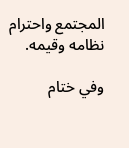المجتمع واحترام نظامه وقيمه.

وفي ختام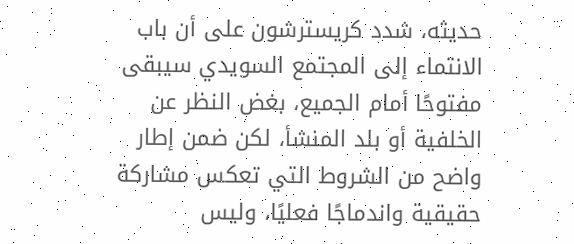حديثه، شدد كريسترشون على أن باب الانتماء إلى المجتمع السويدي سيبقى مفتوحًا أمام الجميع، بغض النظر عن الخلفية أو بلد المنشأ، لكن ضمن إطار واضح من الشروط التي تعكس مشاركة حقيقية واندماجًا فعليًا، وليس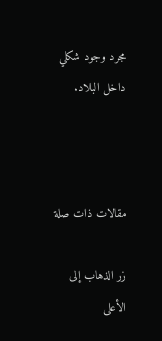مجرد وجود شكلي داخل البلاد.



مقالات ذات صلة

زر الذهاب إلى الأعلى